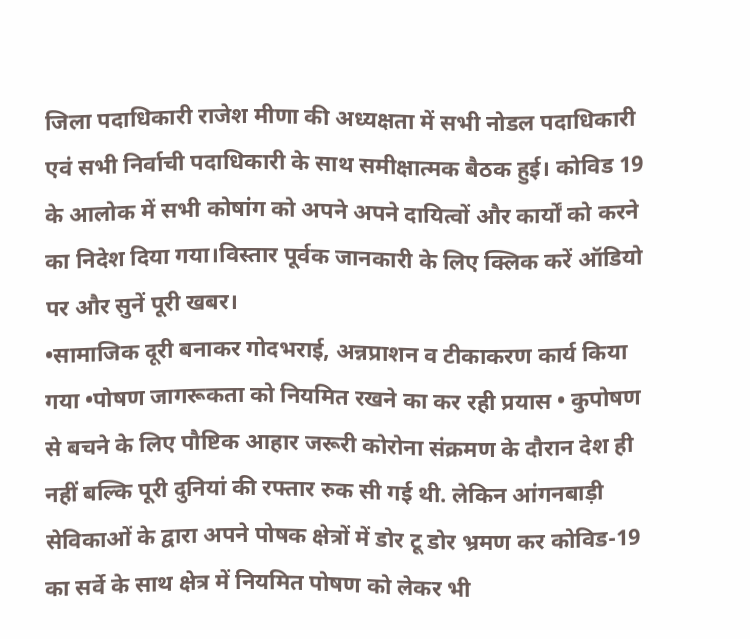जिला पदाधिकारी राजेश मीणा की अध्यक्षता में सभी नोडल पदाधिकारी एवं सभी निर्वाची पदाधिकारी के साथ समीक्षात्मक बैठक हुई। कोविड 19 के आलोक में सभी कोषांग को अपने अपने दायित्वों और कार्यों को करने का निदेश दिया गया।विस्तार पूर्वक जानकारी के लिए क्लिक करें ऑडियो पर और सुनें पूरी खबर।
•सामाजिक दूरी बनाकर गोदभराई, अन्नप्राशन व टीकाकरण कार्य किया गया •पोषण जागरूकता को नियमित रखने का कर रही प्रयास • कुपोषण से बचने के लिए पौष्टिक आहार जरूरी कोरोना संक्रमण के दौरान देश ही नहीं बल्कि पूरी दुनियां की रफ्तार रुक सी गई थी. लेकिन आंगनबाड़ी सेविकाओं के द्वारा अपने पोषक क्षेत्रों में डोर टू डोर भ्रमण कर कोविड-19 का सर्वे के साथ क्षेत्र में नियमित पोषण को लेकर भी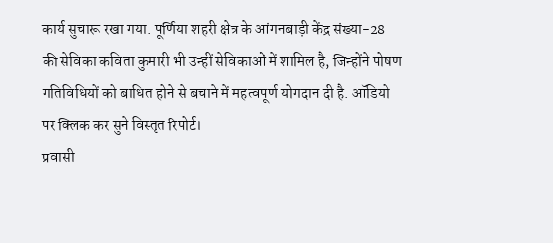कार्य सुचारू रखा गया. पूर्णिया शहरी क्षेत्र के आंगनबाड़ी केंद्र संख्या-28 की सेविका कविता कुमारी भी उन्हीं सेविकाओं में शामिल है, जिन्होंने पोषण गतिविधियों को बाधित होने से बचाने में महत्वपूर्ण योगदान दी है. ऑडियो पर क्लिक कर सुने विस्तृत रिपोर्ट।
प्रवासी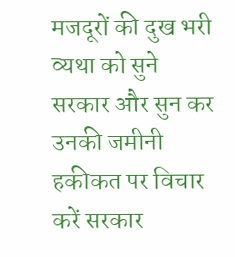मजदूरों की दुख भरी व्यथा को सुने सरकार और सुन कर उनकी जमीनी हकीकत पर विचार करें सरकार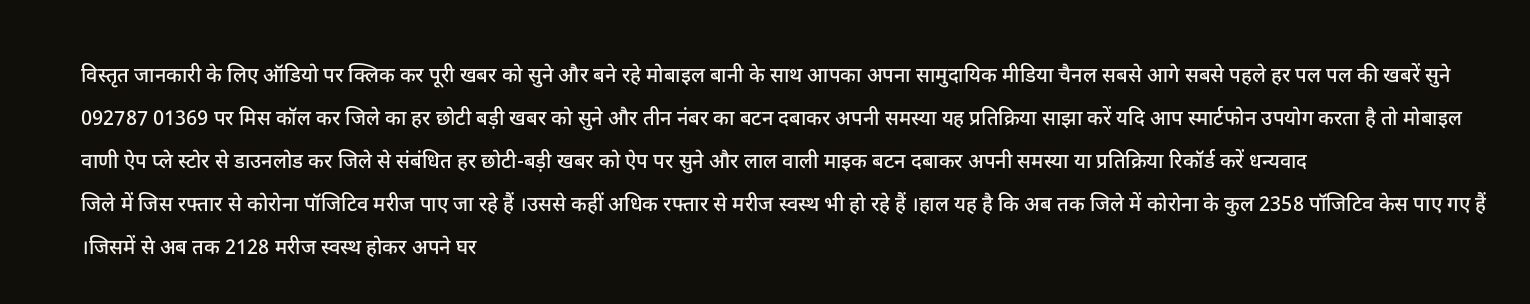विस्तृत जानकारी के लिए ऑडियो पर क्लिक कर पूरी खबर को सुने और बने रहे मोबाइल बानी के साथ आपका अपना सामुदायिक मीडिया चैनल सबसे आगे सबसे पहले हर पल पल की खबरें सुने 092787 01369 पर मिस कॉल कर जिले का हर छोटी बड़ी खबर को सुने और तीन नंबर का बटन दबाकर अपनी समस्या यह प्रतिक्रिया साझा करें यदि आप स्मार्टफोन उपयोग करता है तो मोबाइल वाणी ऐप प्ले स्टोर से डाउनलोड कर जिले से संबंधित हर छोटी-बड़ी खबर को ऐप पर सुने और लाल वाली माइक बटन दबाकर अपनी समस्या या प्रतिक्रिया रिकॉर्ड करें धन्यवाद
जिले में जिस रफ्तार से कोरोना पॉजिटिव मरीज पाए जा रहे हैं ।उससे कहीं अधिक रफ्तार से मरीज स्वस्थ भी हो रहे हैं ।हाल यह है कि अब तक जिले में कोरोना के कुल 2358 पॉजिटिव केस पाए गए हैं ।जिसमें से अब तक 2128 मरीज स्वस्थ होकर अपने घर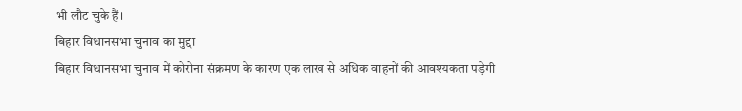भी लौट चुके हैं।
बिहार विधानसभा चुनाव का मुद्दा
बिहार विधानसभा चुनाव में कोरोना संक्रमण के कारण एक लाख से अधिक वाहनों की आवश्यकता पड़ेगी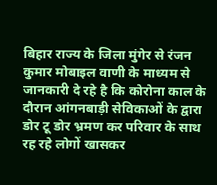बिहार राज्य के जिला मुंगेर से रंजन कुमार मोबाइल वाणी के माध्यम से जानकारी दे रहे है कि कोरोना काल के दौरान आंगनबाड़ी सेविकाओं के द्वारा डोर टू डोर भ्रमण कर परिवार के साथ रह रहे लोगों खासकर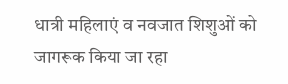धात्री महिलाएं व नवजात शिशुओं को जागरूक किया जा रहा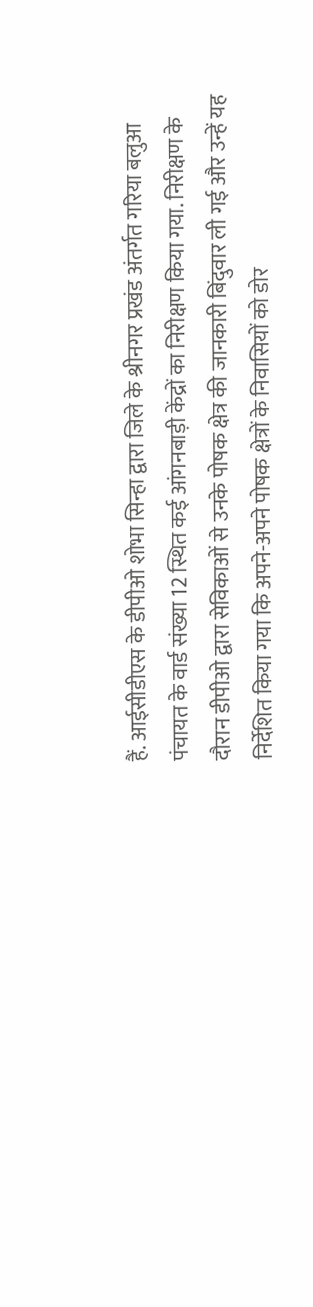हैं. आईसीडीएस के डीपीओ शोभा सिन्हा द्वारा जिले के श्रीनगर प्रखंड अंतर्गत गरिया बलुआ पंचायत के वार्ड संख्या 12 स्थित कई आंगनबाड़ी केंद्रों का निरीक्षण किया गया. निरीक्षण के दौरान डीपीओ द्वारा सेविकाओं से उनके पोषक क्षेत्र की जानकारी बिंदुवार ली गई और उन्हें यह निर्देशित किया गया कि अपने-अपने पोषक क्षेत्रों के निवासियों को डोर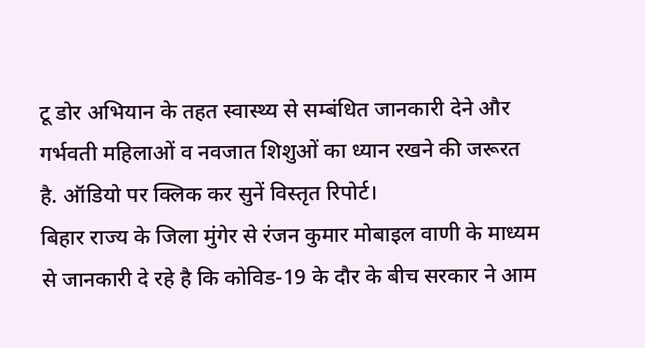टू डोर अभियान के तहत स्वास्थ्य से सम्बंधित जानकारी देने और गर्भवती महिलाओं व नवजात शिशुओं का ध्यान रखने की जरूरत है. ऑडियो पर क्लिक कर सुनें विस्तृत रिपोर्ट।
बिहार राज्य के जिला मुंगेर से रंजन कुमार मोबाइल वाणी के माध्यम से जानकारी दे रहे है कि कोविड-19 के दौर के बीच सरकार ने आम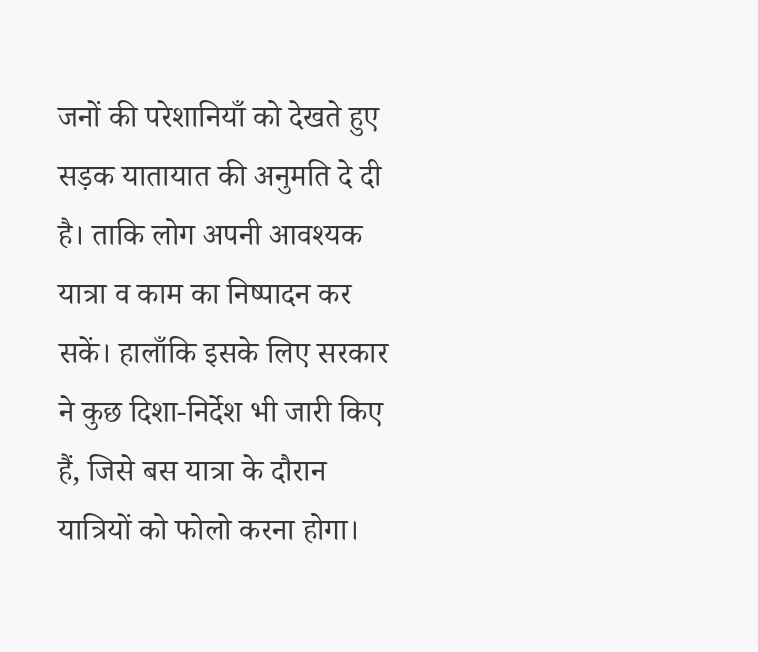जनों की परेशानियाँ को देखते हुए सड़क यातायात की अनुमति दे दी है। ताकि लोग अपनी आवश्यक यात्रा व काम का निष्पादन कर सकें। हालाँकि इसके लिए सरकार ने कुछ दिशा-निर्देश भी जारी किए हैं, जिसे बस यात्रा के दौरान यात्रियों को फोलो करना होगा।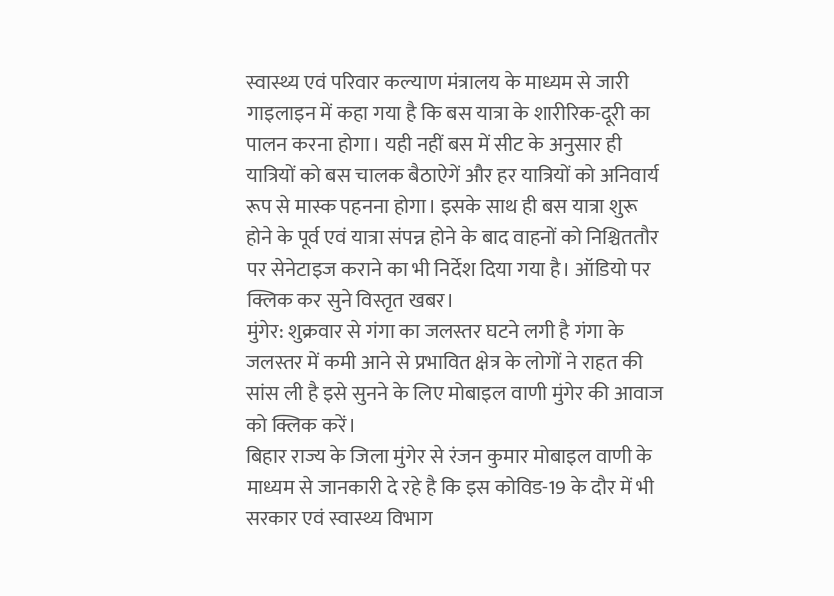स्वास्थ्य एवं परिवार कल्याण मंत्रालय के माध्यम से जारी गाइलाइन में कहा गया है कि बस यात्रा के शारीरिक-दूरी का पालन करना होगा। यही नहीं बस में सीट के अनुसार ही यात्रियों को बस चालक बैठाऐगें और हर यात्रियों को अनिवार्य रूप से मास्क पहनना होगा। इसके साथ ही बस यात्रा शुरू होने के पूर्व एवं यात्रा संपन्न होने के बाद वाहनों को निश्चिततौर पर सेनेटाइज कराने का भी निर्देश दिया गया है। ऑडियो पर क्लिक कर सुने विस्तृत खबर।
मुंगेर: शुक्रवार से गंगा का जलस्तर घटने लगी है गंगा के जलस्तर में कमी आने से प्रभावित क्षेत्र के लोगों ने राहत की सांस ली है इसे सुनने के लिए मोबाइल वाणी मुंगेर की आवाज को क्लिक करें।
बिहार राज्य के जिला मुंगेर से रंजन कुमार मोबाइल वाणी के माध्यम से जानकारी दे रहे है कि इस कोविड-19 के दौर में भी सरकार एवं स्वास्थ्य विभाग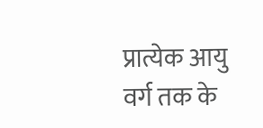प्रात्येक आयु वर्ग तक के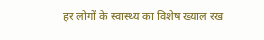हर लोगों के स्वास्थ्य का विशेष ख्याल रख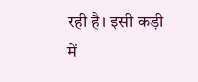रही है। इसी कड़ी में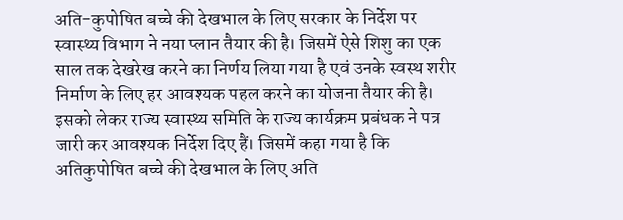अति-कुपोषित बच्चे की देखभाल के लिए सरकार के निर्देश पर स्वास्थ्य विभाग ने नया प्लान तैयार की है। जिसमें ऐसे शिशु का एक साल तक देखरेख करने का निर्णय लिया गया है एवं उनके स्वस्थ शरीर निर्माण के लिए हर आवश्यक पहल करने का योजना तैयार की है। इसको लेकर राज्य स्वास्थ्य समिति के राज्य कार्यक्रम प्रबंधक ने पत्र जारी कर आवश्यक निर्देश दिए हैं। जिसमें कहा गया है कि अतिकुपोषित बच्चे की देखभाल के लिए अति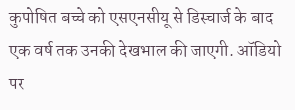कुपोषित बच्चे को एसएनसीयू से डिस्चार्ज के बाद एक वर्ष तक उनकी देखभाल की जाएगी. ऑडियो पर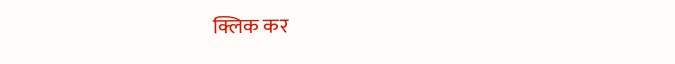क्लिक कर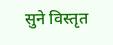सुने विस्तृत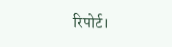रिपोर्ट।